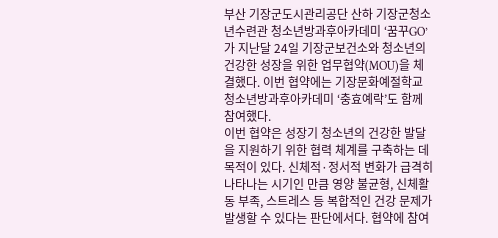부산 기장군도시관리공단 산하 기장군청소년수련관 청소년방과후아카데미 ‘꿈꾸GO’가 지난달 24일 기장군보건소와 청소년의 건강한 성장을 위한 업무협약(MOU)을 체결했다. 이번 협약에는 기장문화예절학교 청소년방과후아카데미 ‘충효예락’도 함께 참여했다.
이번 협약은 성장기 청소년의 건강한 발달을 지원하기 위한 협력 체계를 구축하는 데 목적이 있다. 신체적·정서적 변화가 급격히 나타나는 시기인 만큼 영양 불균형, 신체활동 부족, 스트레스 등 복합적인 건강 문제가 발생할 수 있다는 판단에서다. 협약에 참여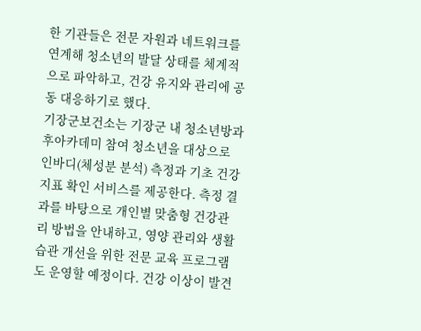한 기관들은 전문 자원과 네트워크를 연계해 청소년의 발달 상태를 체계적으로 파악하고, 건강 유지와 관리에 공동 대응하기로 했다.
기장군보건소는 기장군 내 청소년방과후아카데미 참여 청소년을 대상으로 인바디(체성분 분석) 측정과 기초 건강지표 확인 서비스를 제공한다. 측정 결과를 바탕으로 개인별 맞춤형 건강관리 방법을 안내하고, 영양 관리와 생활습관 개선을 위한 전문 교육 프로그램도 운영할 예정이다. 건강 이상이 발견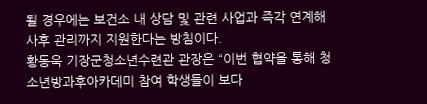될 경우에는 보건소 내 상담 및 관련 사업과 즉각 연계해 사후 관리까지 지원한다는 방침이다.
황동욱 기장군청소년수련관 관장은 “이번 협약을 통해 청소년방과후아카데미 참여 학생들이 보다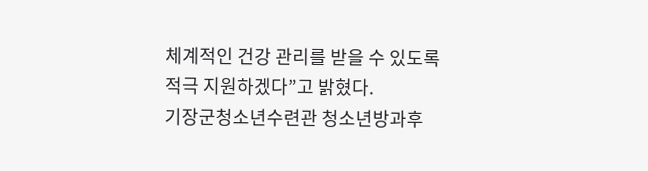체계적인 건강 관리를 받을 수 있도록 적극 지원하겠다”고 밝혔다.
기장군청소년수련관 청소년방과후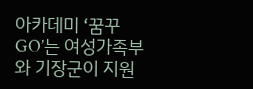아카데미 ‘꿈꾸GO’는 여성가족부와 기장군이 지원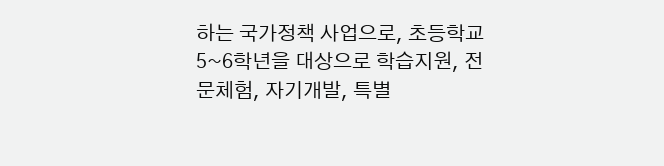하는 국가정책 사업으로, 초등학교 5~6학년을 대상으로 학습지원, 전문체험, 자기개발, 특별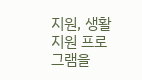지원, 생활지원 프로그램을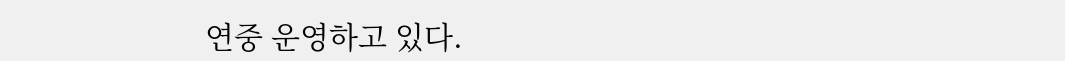연중 운영하고 있다.